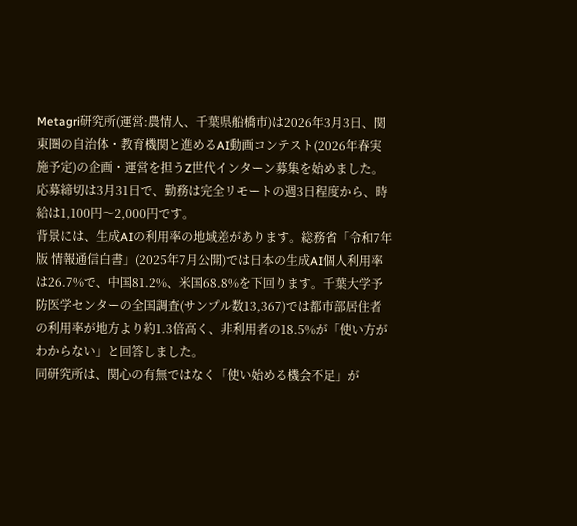Metagri研究所(運営:農情人、千葉県船橋市)は2026年3月3日、関東圏の自治体・教育機関と進めるAI動画コンテスト(2026年春実施予定)の企画・運営を担うZ世代インターン募集を始めました。応募締切は3月31日で、勤務は完全リモートの週3日程度から、時給は1,100円〜2,000円です。
背景には、生成AIの利用率の地域差があります。総務省「令和7年版 情報通信白書」(2025年7月公開)では日本の生成AI個人利用率は26.7%で、中国81.2%、米国68.8%を下回ります。千葉大学予防医学センターの全国調査(サンプル数13,367)では都市部居住者の利用率が地方より約1.3倍高く、非利用者の18.5%が「使い方がわからない」と回答しました。
同研究所は、関心の有無ではなく「使い始める機会不足」が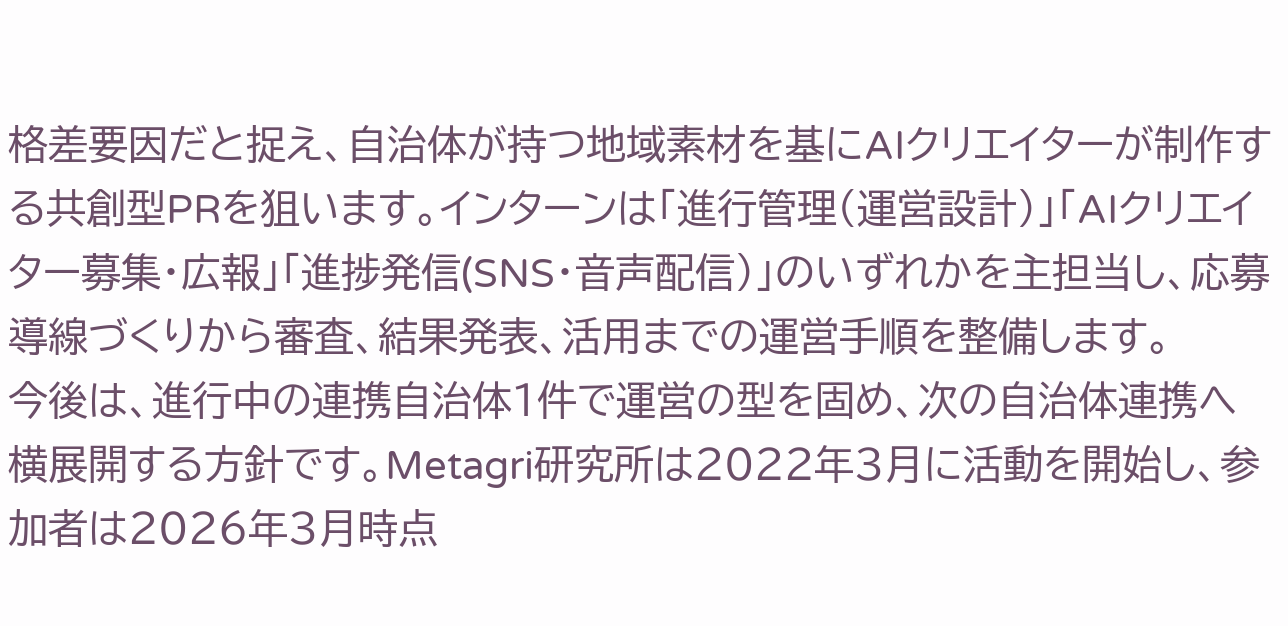格差要因だと捉え、自治体が持つ地域素材を基にAIクリエイターが制作する共創型PRを狙います。インターンは「進行管理(運営設計)」「AIクリエイター募集・広報」「進捗発信(SNS・音声配信)」のいずれかを主担当し、応募導線づくりから審査、結果発表、活用までの運営手順を整備します。
今後は、進行中の連携自治体1件で運営の型を固め、次の自治体連携へ横展開する方針です。Metagri研究所は2022年3月に活動を開始し、参加者は2026年3月時点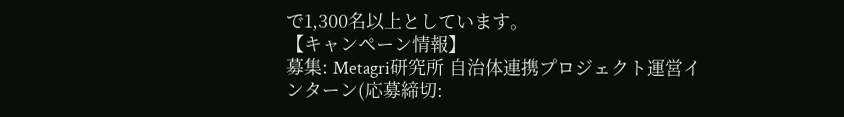で1,300名以上としています。
【キャンペーン情報】
募集: Metagri研究所 自治体連携プロジェクト運営インターン(応募締切: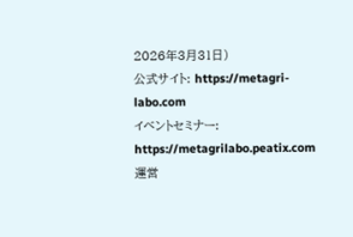2026年3月31日)
公式サイト: https://metagri-labo.com
イベントセミナー: https://metagrilabo.peatix.com
運営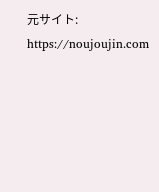元サイト: https://noujoujin.com